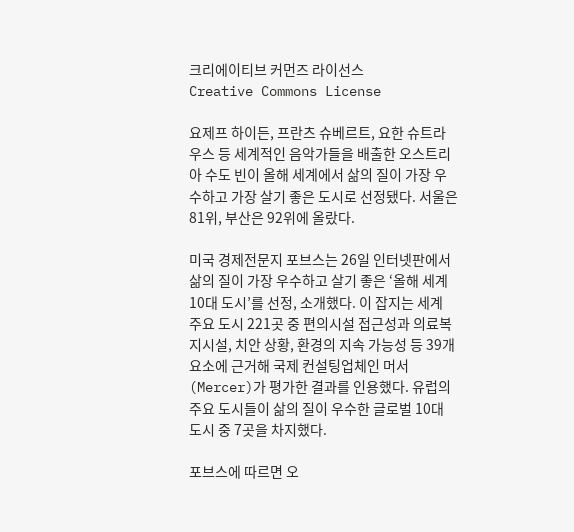크리에이티브 커먼즈 라이선스
Creative Commons License

요제프 하이든, 프란츠 슈베르트, 요한 슈트라우스 등 세계적인 음악가들을 배출한 오스트리아 수도 빈이 올해 세계에서 삶의 질이 가장 우수하고 가장 살기 좋은 도시로 선정됐다. 서울은 81위, 부산은 92위에 올랐다.

미국 경제전문지 포브스는 26일 인터넷판에서 삶의 질이 가장 우수하고 살기 좋은 ‘올해 세계 10대 도시’를 선정, 소개했다. 이 잡지는 세계 주요 도시 221곳 중 편의시설 접근성과 의료복지시설, 치안 상황, 환경의 지속 가능성 등 39개 요소에 근거해 국제 컨설팅업체인 머서(Mercer)가 평가한 결과를 인용했다. 유럽의 주요 도시들이 삶의 질이 우수한 글로벌 10대 도시 중 7곳을 차지했다.

포브스에 따르면 오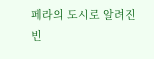페라의 도시로 알려진 빈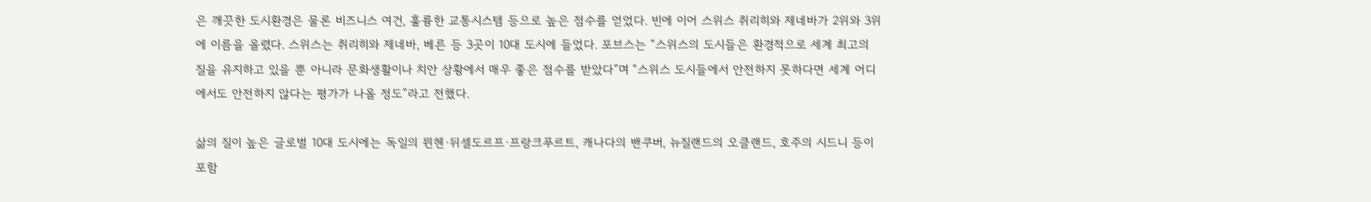은 깨끗한 도시환경은 물론 비즈니스 여건, 훌륭한 교통시스템 등으로 높은 점수를 얻었다. 빈에 이어 스위스 취리히와 제네바가 2위와 3위에 이름을 올렸다. 스위스는 취리히와 제네바, 베른 등 3곳이 10대 도시에 들었다. 포브스는 “스위스의 도시들은 환경적으로 세계 최고의 질을 유지하고 있을 뿐 아니라 문화생활이나 치안 상황에서 매우 좋은 점수를 받았다”며 “스위스 도시들에서 안전하지 못하다면 세계 어디에서도 안전하지 않다는 평가가 나올 정도”라고 전했다.

삶의 질이 높은 글로벌 10대 도시에는 독일의 뮌헨·뒤셀도르프·프랑크푸르트, 캐나다의 밴쿠버, 뉴질랜드의 오클랜드, 호주의 시드니 등이 포함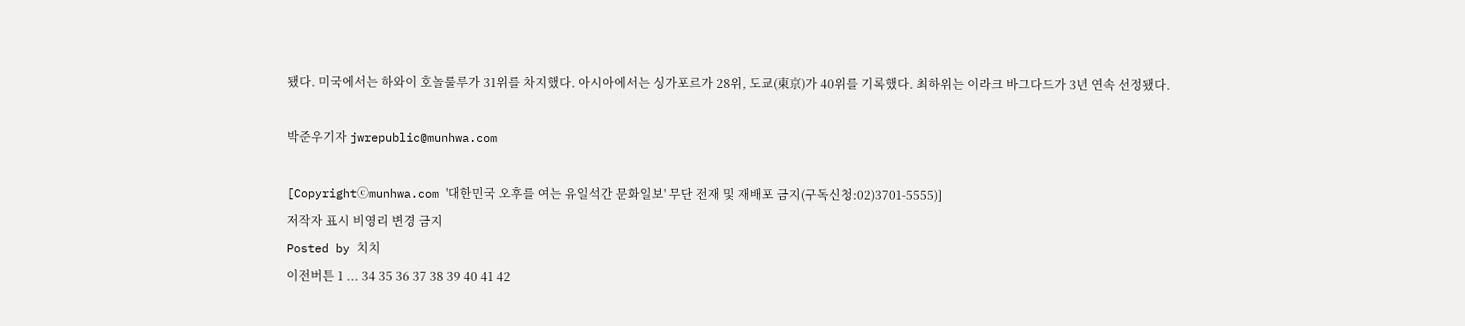됐다. 미국에서는 하와이 호놀룰루가 31위를 차지했다. 아시아에서는 싱가포르가 28위, 도쿄(東京)가 40위를 기록했다. 최하위는 이라크 바그다드가 3년 연속 선정됐다.

박준우기자 jwrepublic@munhwa.com

[Copyrightⓒmunhwa.com '대한민국 오후를 여는 유일석간 문화일보' 무단 전재 및 재배포 금지(구독신청:02)3701-5555)]
저작자 표시 비영리 변경 금지
Posted by 치치
이전버튼 1 ... 34 35 36 37 38 39 40 41 42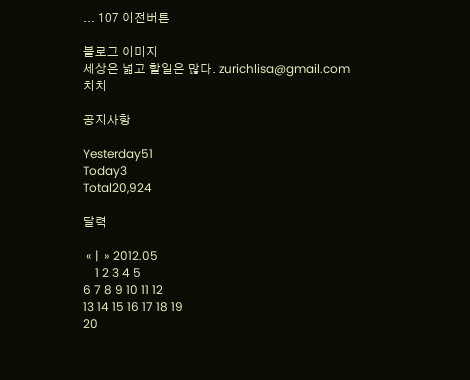... 107 이전버튼

블로그 이미지
세상은 넓고 할일은 많다. zurichlisa@gmail.com
치치

공지사항

Yesterday51
Today3
Total20,924

달력

 « |  » 2012.05
    1 2 3 4 5
6 7 8 9 10 11 12
13 14 15 16 17 18 19
20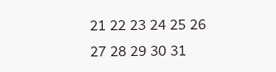21 22 23 24 25 26
27 28 29 30 31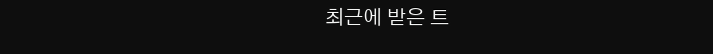최근에 받은 트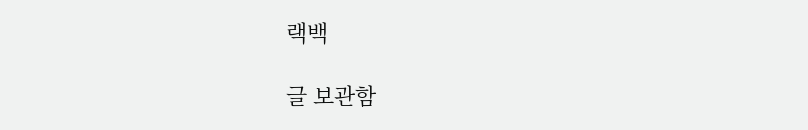랙백

글 보관함